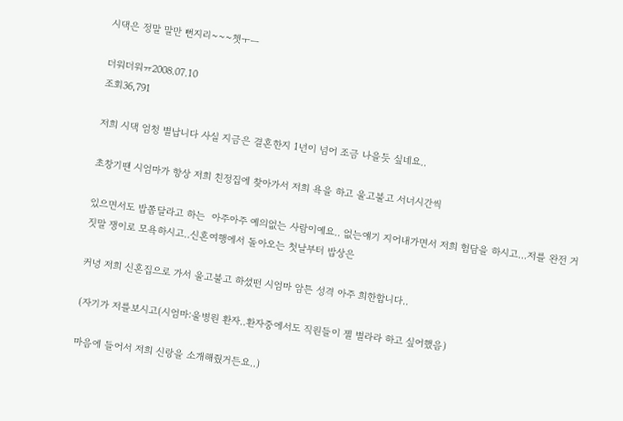시댁은 정말 말만 뻔지리~~~쳇ㅜㅡ

더워더워ㅠ2008.07.10
조회36,791

저희 시댁 엄청 별납니다 사실 지금은 결혼한지 1년이 넘어 조금 나을듯 싶네요..

초창기땐 시엄마가 항상 저희 친정집에 찾아가서 저희 욕을 하고 울고불고 서너시간씩

있으면서도 밥쫌달라고 하는  아주아주 예의없는 사람이예요.. 없는얘기 지어내가면서 저희 험담을 하시고...저를 완전 거짓말 쟁이로 모욕하시고..신혼여행에서 돌아오는 첫날부터 밥상은

커녕 저희 신혼집으로 가서 울고불고 하셨떤 시엄마 암튼 성격 아주 희한합니다..

(자기가 저를보시고(시엄마:울병원 환자..환자중에서도 직원들이 젤 별라라 하고 싶어했음)

마음에 들어서 저희 신랑을 소개해줬거든요..)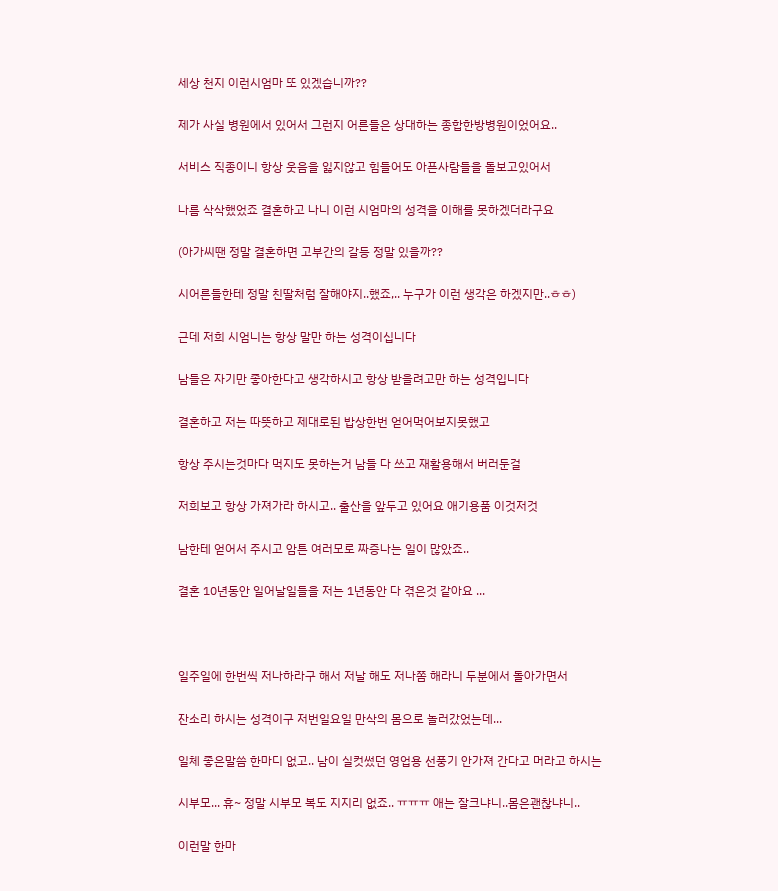세상 천지 이런시엄마 또 있겠습니까??

제가 사실 병원에서 있어서 그런지 어른들은 상대하는 종합한방병원이었어요..

서비스 직종이니 항상 웃음을 잃지않고 힘들어도 아픈사람들을 돌보고있어서

나름 삭삭했었죠 결혼하고 나니 이런 시엄마의 성격을 이해를 못하겠더라구요

(아가씨땐 정말 결혼하면 고부간의 갈등 정말 있을까??

시어른들한테 정말 친딸처럼 잘해야지..했죠,.. 누구가 이런 생각은 하겠지만..ㅎㅎ)

근데 저희 시엄니는 항상 말만 하는 성격이십니다

남들은 자기만 좋아한다고 생각하시고 항상 받을려고만 하는 성격입니다

결혼하고 저는 따뜻하고 제대로된 밥상한번 얻어먹어보지못했고

항상 주시는것마다 먹지도 못하는거 남들 다 쓰고 재활용해서 버러둔걸

저희보고 항상 가져가라 하시고.. 출산을 앞두고 있어요 애기용품 이것저것

남한테 얻어서 주시고 암튼 여러모로 짜증나는 일이 많았죠..

결혼 10년동안 일어날일들을 저는 1년동안 다 겪은것 같아요 ...



일주일에 한번씩 저나하라구 해서 저날 해도 저나쫌 해라니 두분에서 돌아가면서

잔소리 하시는 성격이구 저번일요일 만삭의 몸으로 놀러갔었는데...

일체 좋은말씀 한마디 없고.. 남이 실컷썼던 영업용 선풍기 안가져 간다고 머라고 하시는

시부모... 휴~ 정말 시부모 복도 지지리 없죠.. ㅠㅠㅠ 애는 잘크냐니..몸은괜찮냐니..

이런말 한마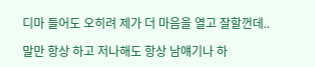디마 들어도 오히려 제가 더 마음을 열고 잘할껀데..

말만 항상 하고 저나해도 항상 남얘기나 하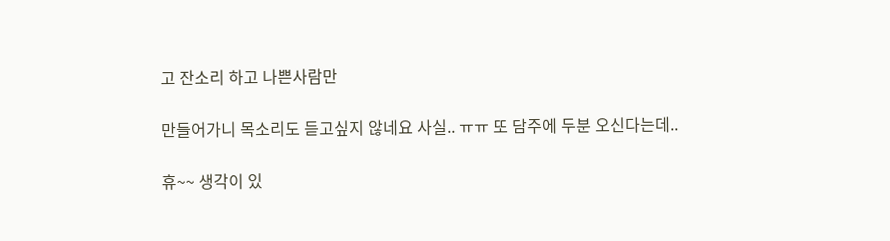고 잔소리 하고 나쁜사람만

만들어가니 목소리도 듣고싶지 않네요 사실.. ㅠㅠ 또 담주에 두분 오신다는데..

휴~~ 생각이 있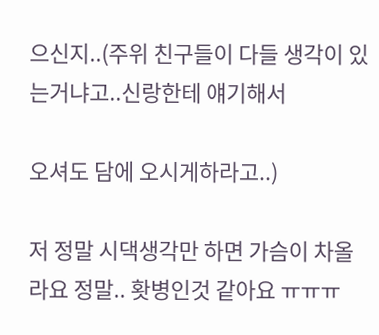으신지..(주위 친구들이 다들 생각이 있는거냐고..신랑한테 얘기해서

오셔도 담에 오시게하라고..)

저 정말 시댁생각만 하면 가슴이 차올라요 정말.. 홧병인것 같아요 ㅠㅠㅠ